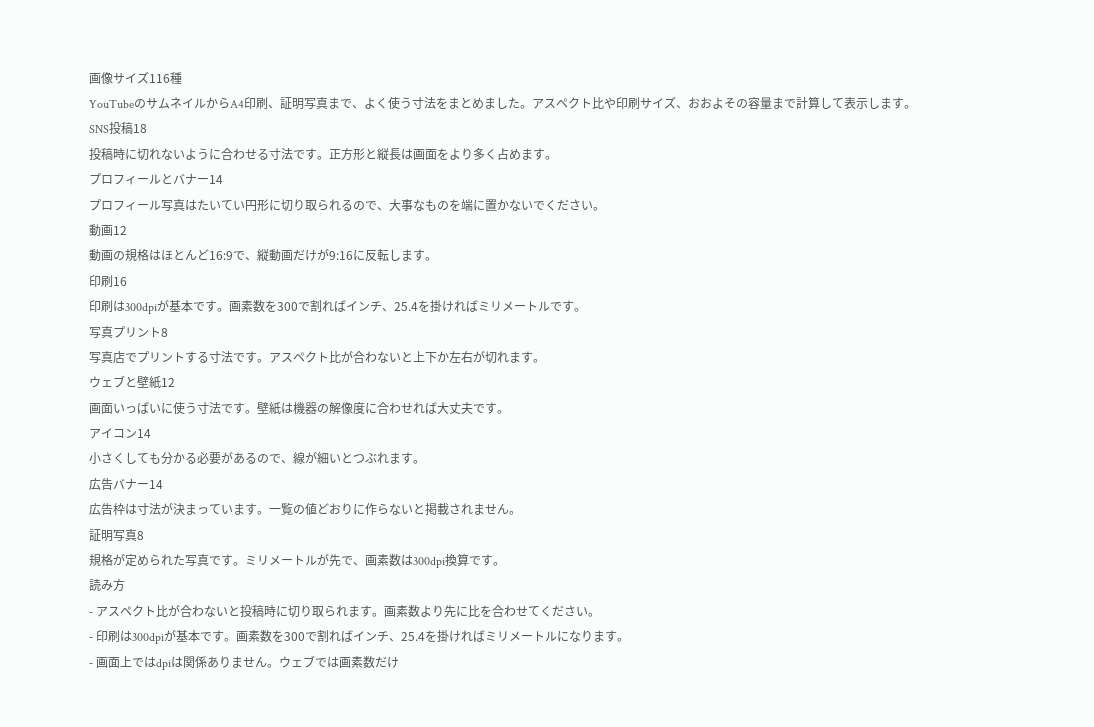画像サイズ116種
YouTubeのサムネイルからA4印刷、証明写真まで、よく使う寸法をまとめました。アスペクト比や印刷サイズ、おおよその容量まで計算して表示します。
SNS投稿18
投稿時に切れないように合わせる寸法です。正方形と縦長は画面をより多く占めます。
プロフィールとバナー14
プロフィール写真はたいてい円形に切り取られるので、大事なものを端に置かないでください。
動画12
動画の規格はほとんど16:9で、縦動画だけが9:16に反転します。
印刷16
印刷は300dpiが基本です。画素数を300で割ればインチ、25.4を掛ければミリメートルです。
写真プリント8
写真店でプリントする寸法です。アスペクト比が合わないと上下か左右が切れます。
ウェブと壁紙12
画面いっぱいに使う寸法です。壁紙は機器の解像度に合わせれば大丈夫です。
アイコン14
小さくしても分かる必要があるので、線が細いとつぶれます。
広告バナー14
広告枠は寸法が決まっています。一覧の値どおりに作らないと掲載されません。
証明写真8
規格が定められた写真です。ミリメートルが先で、画素数は300dpi換算です。
読み方
- アスペクト比が合わないと投稿時に切り取られます。画素数より先に比を合わせてください。
- 印刷は300dpiが基本です。画素数を300で割ればインチ、25.4を掛ければミリメートルになります。
- 画面上ではdpiは関係ありません。ウェブでは画素数だけ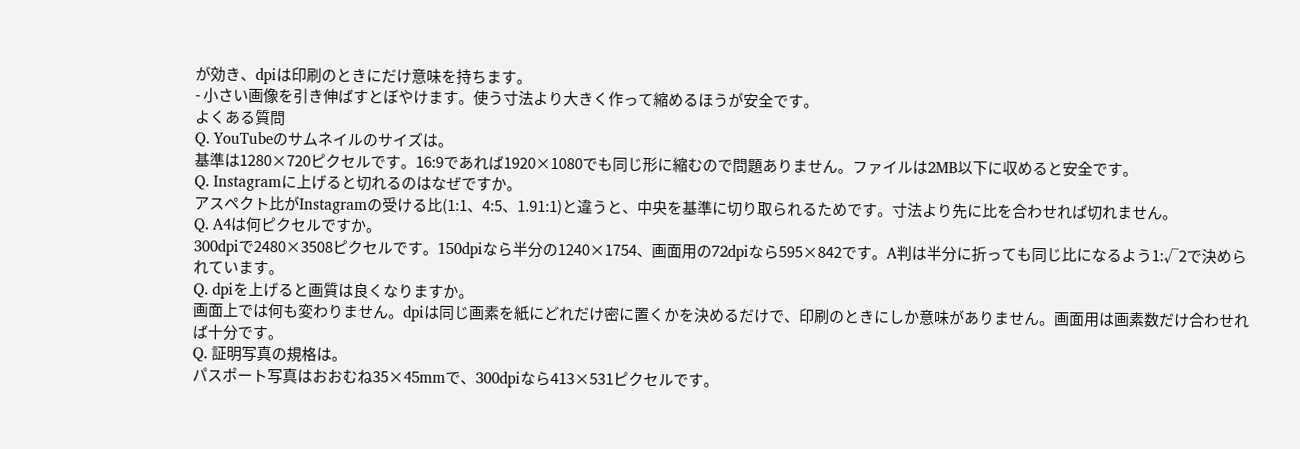が効き、dpiは印刷のときにだけ意味を持ちます。
- 小さい画像を引き伸ばすとぼやけます。使う寸法より大きく作って縮めるほうが安全です。
よくある質問
Q. YouTubeのサムネイルのサイズは。
基準は1280×720ピクセルです。16:9であれば1920×1080でも同じ形に縮むので問題ありません。ファイルは2MB以下に収めると安全です。
Q. Instagramに上げると切れるのはなぜですか。
アスペクト比がInstagramの受ける比(1:1、4:5、1.91:1)と違うと、中央を基準に切り取られるためです。寸法より先に比を合わせれば切れません。
Q. A4は何ピクセルですか。
300dpiで2480×3508ピクセルです。150dpiなら半分の1240×1754、画面用の72dpiなら595×842です。A判は半分に折っても同じ比になるよう1:√2で決められています。
Q. dpiを上げると画質は良くなりますか。
画面上では何も変わりません。dpiは同じ画素を紙にどれだけ密に置くかを決めるだけで、印刷のときにしか意味がありません。画面用は画素数だけ合わせれば十分です。
Q. 証明写真の規格は。
パスポート写真はおおむね35×45mmで、300dpiなら413×531ピクセルです。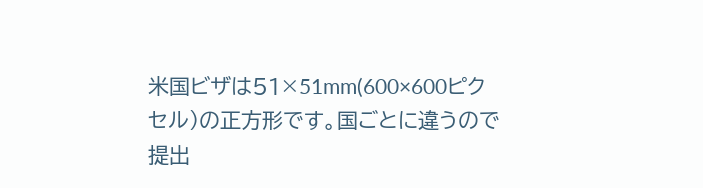米国ビザは51×51mm(600×600ピクセル)の正方形です。国ごとに違うので提出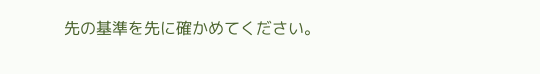先の基準を先に確かめてください。